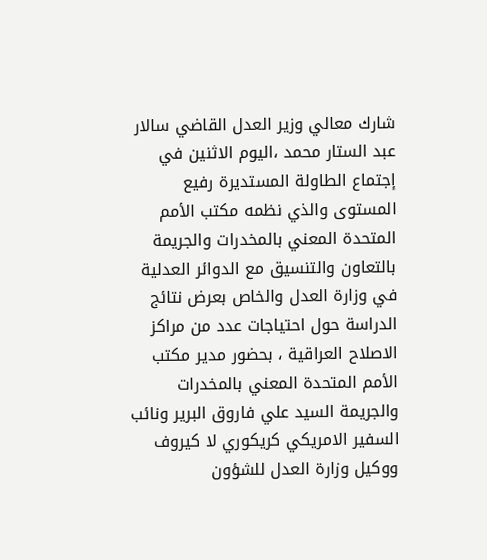شارك معالي وزير العدل القاضي سالار عبد الستار محمد ،اليوم الاثنين في إجتماع الطاولة المستديرة رفيع المستوى والذي نظمه مكتب الأمم المتحدة المعني بالمخدرات والجريمة بالتعاون والتنسيق مع الدوائر العدلية في وزارة العدل والخاص بعرض نتائج الدراسة حول احتياجات عدد من مراكز الاصلاح العراقية ، بحضور مدير مكتب الأمم المتحدة المعني بالمخدرات والجريمة السيد علي فاروق البرير ونائب السفير الامريكي كريكوري لا كيروف ووكيل وزارة العدل للشؤون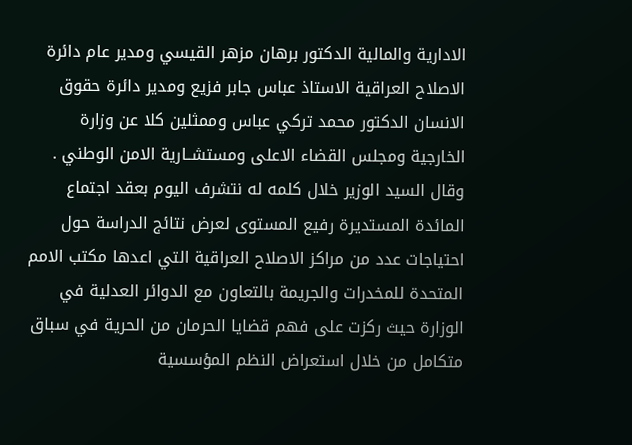الادارية والمالية الدكتور برهان مزهر القيسي ومدير عام دائرة الاصلاح العراقية الاستاذ عباس جابر فزيع ومدير دائرة حقوق الانسان الدكتور محمد تركي عباس وممثلين كلا عن وزارة الخارجية ومجلس القضاء الاعلى ومستشــارية الامن الوطني .
وقال السيد الوزير خلال كلمه له نتشرف اليوم بعقد اجتماع المائدة المستديرة رفيع المستوى لعرض نتائج الدراسة حول احتياجات عدد من مراكز الاصلاح العراقية التي اعدها مكتب الامم المتحدة للمخدرات والجريمة بالتعاون مع الدوائر العدلية في الوزارة حيث ركزت على فهم قضايا الحرمان من الحرية في سباق متكامل من خلال استعراض النظم المؤسسية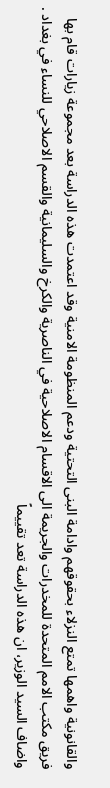والقانونية واهمها تمتع النزلاء بحقوقهم وادامة البنى التحتية ودعم المنظومة الامنية وقد اعتمدت هذه الدراسة بعد مجموعة زيارات قام بها فريق مكتب الامم المتحدة للمخدرات والجريمة الى الاقسام الاصلاحية في الناصرية والكرخ والسليمانية والقسم الاصلاحي للنساء في بغداد .
واضاف السيد الوزير، ان هذه الدراسة تعد تقييماً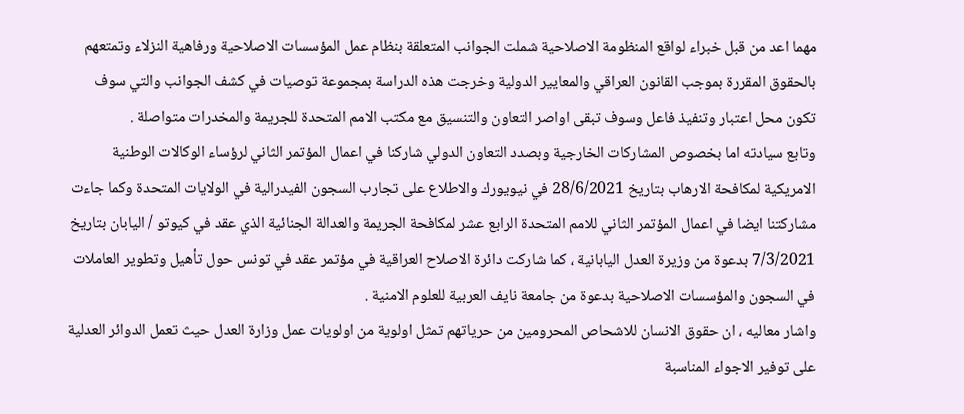مهما اعد من قبل خبراء لواقع المنظومة الاصلاحية شملت الجوانب المتعلقة بنظام عمل المؤسسات الاصلاحية ورفاهية النزلاء وتمتعهم بالحقوق المقررة بموجب القانون العراقي والمعايير الدولية وخرجت هذه الدراسة بمجموعة توصيات في كشف الجوانب والتي سوف تكون محل اعتبار وتنفيذ فاعل وسوف تبقى اواصر التعاون والتنسيق مع مكتب الامم المتحدة للجريمة والمخدرات متواصلة .
وتابع سيادته اما بخصوص المشاركات الخارجية وبصدد التعاون الدولي شاركنا في اعمال المؤتمر الثاني لرؤساء الوكالات الوطنية الامريكية لمكافحة الارهاب بتاريخ 28/6/2021 في نيويورك والاطلاع على تجارب السجون الفيدرالية في الولايات المتحدة وكما جاءت مشاركتنا ايضا في اعمال المؤتمر الثاني للامم المتحدة الرابع عشر لمكافحة الجريمة والعدالة الجنائية الذي عقد في كيوتو / اليابان بتاريخ 7/3/2021 بدعوة من وزيرة العدل اليابانية ، كما شاركت دائرة الاصلاح العراقية في مؤتمر عقد في تونس حول تأهيل وتطوير العاملات في السجون والمؤسسات الاصلاحية بدعوة من جامعة نايف العربية للعلوم الامنية .
واشار معاليه ، ان حقوق الانسان للاشحاص المحرومين من حرياتهم تمثل اولوية من اولويات عمل وزارة العدل حيث تعمل الدوائر العدلية على توفير الاجواء المناسبة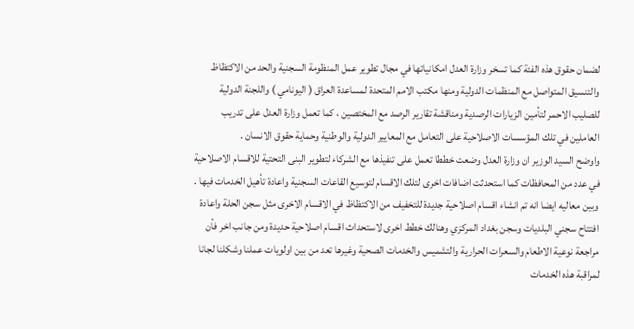لضمان حقوق هذه الفئة كما تسخر وزارة العدل امكانياتها في مجال تطوير عمل المنظومة السجنية والحد من الاكتظاظ والتنسيق المتواصل مع المنظمات الدولية ومنها مكتب الامم المتحدة لمساعدة العراق ( اليونامي ) واللجنة الدولية للصليب الاحمر لتأمين الزيارات الرصدية ومناقشة تقارير الرصد مع المختصين ، كما تعمل وزارة العدل على تدريب العاملين في تلك المؤسسات الاصلاحية على التعامل مع المعايير الدولية والوطنية وحماية حقوق الانسان .
واوضح السيد الوزير ان وزارة العدل وضعت خططا تعمل على تنفيذها مع الشركاء لتطوير البنى التحتية للاقسام الاصلاحية في عدد من المحافظات كما استحدثت اضافات اخرى لتلك الاقسام لتوسيع القاعات السجنية واعادة تأهيل الخدمات فيها .
وبين معاليه ايضا انه تم انشاء اقسام اصلاحية جديدة للتخفيف من الاكتظاظ في الاقسام الاخرى مثل سجن الحلة واعادة افتتاح سجني البلديات وسجن بغداد المركزي وهنالك خطط اخرى لاستحداث اقسام اصلاحية حديدة ومن جانب اخر فأن مراجعة نوعية الاطعام والسعرات الحرارية والتشميس والخدمات الصحية وغيرها تعد من بين اولويات عملنا وشكلنا لجانا لمراقبة هذه الخدمات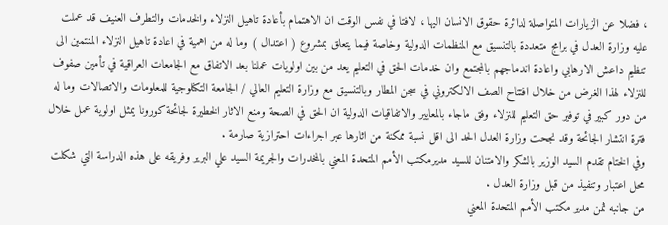، فضلا عن الزيارات المتواصلة لدائرة حقوق الانسان اليها ، لافتا في نفس الوقت ان الاهتمام بأعادة تاهيل النزلاء والخدمات والتطرف العنيف قد عملت عليه وزارة العدل في برامج متعددة بالتنسيق مع المنظمات الدولية وخاصة فيما يتعلق بمشروع ( اعتدال ) وما له من اهمية في اعادة تاهيل النزلاء المنتمين الى تنظيم داعش الارهابي واعادة اندماجهم بالمجتمع وان خدمات الحق في التعليم يعد من بين اولويات عملنا بعد الاتفاق مع الجامعات العراقية في تأمين صفوف للنزلاء لهذا الغرض من خلال افتتاح الصف الالكتروني في سجن المطار وبالتنسيق مع وزارة التعليم العالي / الجامعة التكنلوجية للمعلومات والاتصالات وما له من دور كبير في توفير حق التعليم للنزلاء وفق ماجاء بالمعايير والاتفاقيات الدولية ان الحق في الصحة ومنع الاثار الخطيرة لجائحة كورونا يمثل اولوية عمل خلال فترة انتشار الجائحة وقد نجحت وزارة العدل الحد الى اقل نسبة ممكنة من اثارها عبر اجراءات احترازية صارمة .
وفي الختام تقدم السيد الوزير بالشكر والامتنان للسيد مديرمكتب الأمم المتحدة المعني بالمخدرات والجريمة السيد علي البرير وفريقه على هذه الدراسة التي شكلت محل اعتبار وتنفيذ من قبل وزارة العدل .
من جانبه ثمن مدير مكتب الأمم المتحدة المعني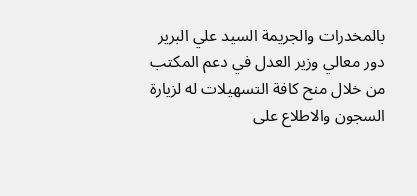بالمخدرات والجريمة السيد علي البرير دور معالي وزير العدل في دعم المكتب من خلال منح كافة التسهيلات له لزيارة السجون والاطلاع على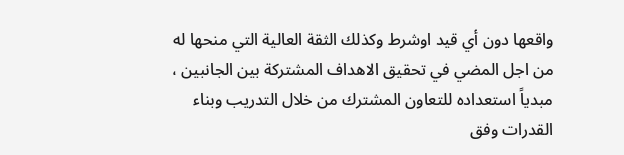واقعها دون أي قيد اوشرط وكذلك الثقة العالية التي منحها له من اجل المضي في تحقيق الاهداف المشتركة بين الجانبين ، مبدياً استعداده للتعاون المشترك من خلال التدريب وبناء القدرات وفق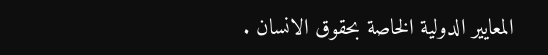المعايير الدولية الخاصة بحقوق الانسان .